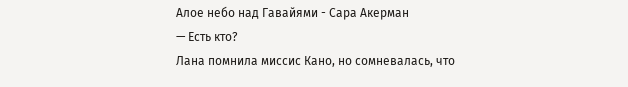Алое небо над Гавайями - Сара Акерман
— Есть кто?
Лана помнила миссис Кано, но сомневалась, что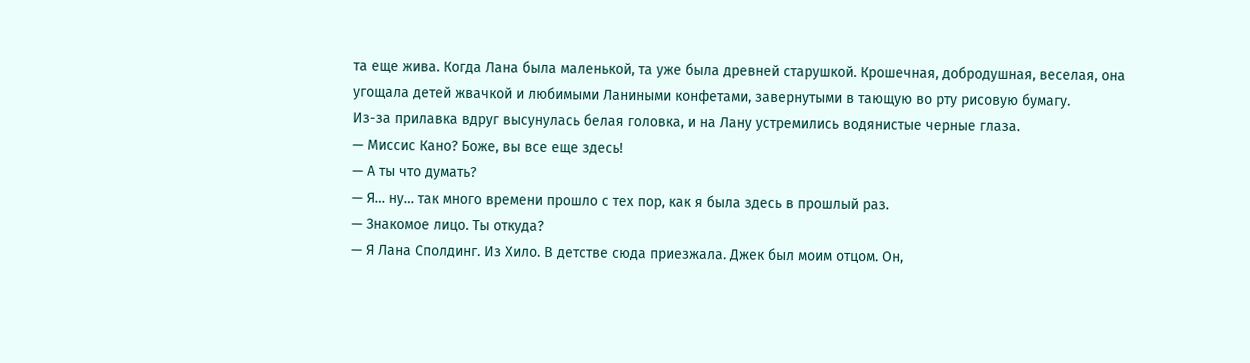та еще жива. Когда Лана была маленькой, та уже была древней старушкой. Крошечная, добродушная, веселая, она угощала детей жвачкой и любимыми Ланиными конфетами, завернутыми в тающую во рту рисовую бумагу.
Из-за прилавка вдруг высунулась белая головка, и на Лану устремились водянистые черные глаза.
— Миссис Кано? Боже, вы все еще здесь!
— А ты что думать?
— Я… ну… так много времени прошло с тех пор, как я была здесь в прошлый раз.
— Знакомое лицо. Ты откуда?
— Я Лана Сполдинг. Из Хило. В детстве сюда приезжала. Джек был моим отцом. Он,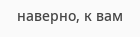наверно, к вам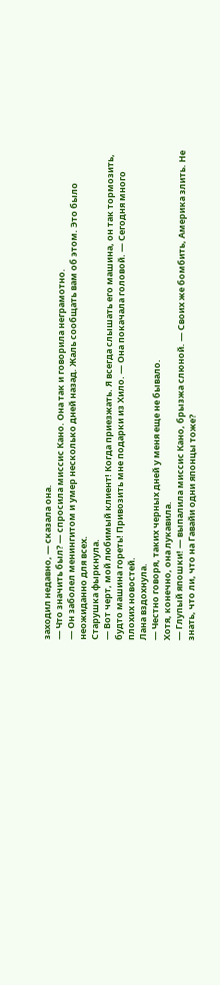заходил недавно, — сказала она.
— Что значить был? — спросила миссис Кано. Она так и говорила неграмотно.
— Он заболел менингитом и умер несколько дней назад. Жаль сообщать вам об этом. Это было неожиданно для всех.
Старушка фыркнула.
— Вот черт, мой любимый клиент! Когда приезжать. Я всегда слышать его машина, он так тормозить, будто машина гореть! Привозить мне подарки из Хило. — Она покачала головой. — Сегодня много плохих новостей.
Лана вздохнула.
— Честно говоря, таких черных дней у меня еще не бывало.
Хотя, конечно, она лукавила.
— Глупый япошки! — выпалила миссис Кано, брызжа слюной. — Своих же бомбить, Америка злить. Не знать, что ли, что на Гавайи одни японцы тоже?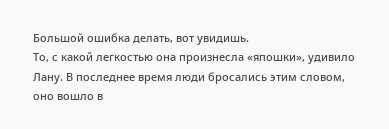Большой ошибка делать, вот увидишь.
То, с какой легкостью она произнесла «япошки», удивило Лану. В последнее время люди бросались этим словом, оно вошло в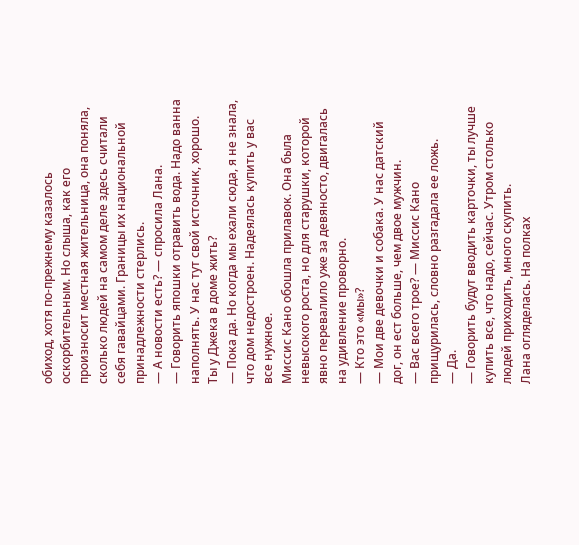обиход, хотя по-прежнему казалось оскорбительным. Но слыша, как его произносит местная жительница, она поняла, сколько людей на самом деле здесь считали себя гавайцами. Границы их национальной принадлежности стерлись.
— А новости есть? — спросила Лана.
— Говорить япошки отравить вода. Надо ванна наполнять. У нас тут свой источник, хорошо. Ты у Джека в доме жить?
— Пока да. Но когда мы ехали сюда, я не знала, что дом недостроен. Надеялась купить у вас все нужное.
Миссис Кано обошла прилавок. Она была невысокого роста, но для старушки, которой явно перевалило уже за девяносто, двигалась на удивление проворно.
— Кто это «мы»?
— Мои две девочки и собака. У нас датский дог, он ест больше, чем двое мужчин.
— Вас всего трое? — Миссис Кано прищурилась, словно разгадала ее ложь.
— Да.
— Говорить будут вводить карточки, ты лучше купить все, что надо, сейчас. Утром столько людей приходить, много скупить.
Лана огляделась. На полках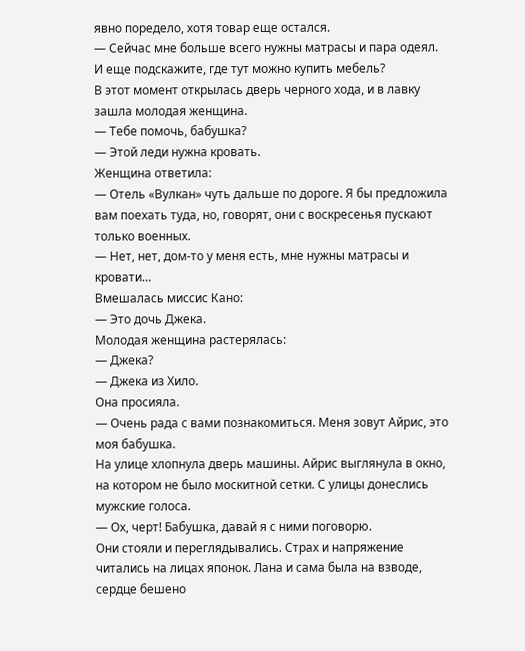явно поредело, хотя товар еще остался.
— Сейчас мне больше всего нужны матрасы и пара одеял. И еще подскажите, где тут можно купить мебель?
В этот момент открылась дверь черного хода, и в лавку зашла молодая женщина.
— Тебе помочь, бабушка?
— Этой леди нужна кровать.
Женщина ответила:
— Отель «Вулкан» чуть дальше по дороге. Я бы предложила вам поехать туда, но, говорят, они с воскресенья пускают только военных.
— Нет, нет, дом-то у меня есть, мне нужны матрасы и кровати…
Вмешалась миссис Кано:
— Это дочь Джека.
Молодая женщина растерялась:
— Джека?
— Джека из Хило.
Она просияла.
— Очень рада с вами познакомиться. Меня зовут Айрис, это моя бабушка.
На улице хлопнула дверь машины. Айрис выглянула в окно, на котором не было москитной сетки. С улицы донеслись мужские голоса.
— Ох, черт! Бабушка, давай я с ними поговорю.
Они стояли и переглядывались. Страх и напряжение читались на лицах японок. Лана и сама была на взводе, сердце бешено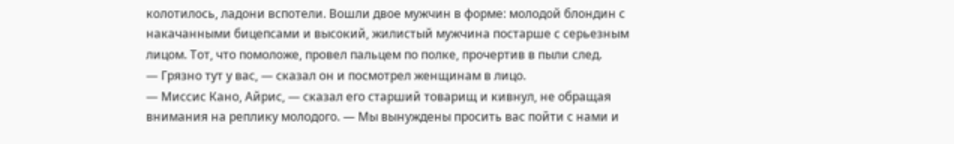колотилось, ладони вспотели. Вошли двое мужчин в форме: молодой блондин с накачанными бицепсами и высокий, жилистый мужчина постарше с серьезным лицом. Тот, что помоложе, провел пальцем по полке, прочертив в пыли след.
— Грязно тут у вас, — сказал он и посмотрел женщинам в лицо.
— Миссис Кано, Айрис, — сказал его старший товарищ и кивнул, не обращая внимания на реплику молодого. — Мы вынуждены просить вас пойти с нами и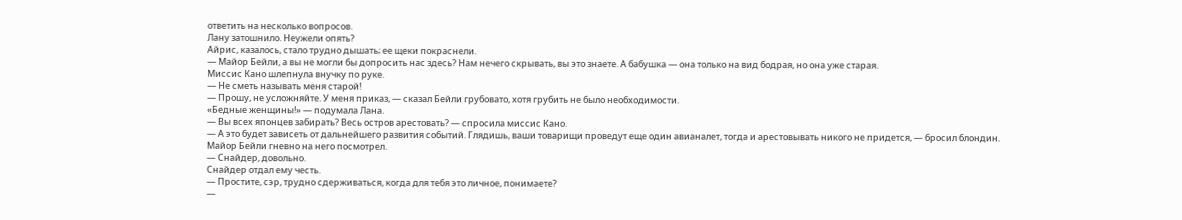ответить на несколько вопросов.
Лану затошнило. Неужели опять?
Айрис, казалось, стало трудно дышать; ее щеки покраснели.
— Майор Бейли, а вы не могли бы допросить нас здесь? Нам нечего скрывать, вы это знаете. А бабушка — она только на вид бодрая, но она уже старая.
Миссис Кано шлепнула внучку по руке.
— Не сметь называть меня старой!
— Прошу, не усложняйте. У меня приказ, — сказал Бейли грубовато, хотя грубить не было необходимости.
«Бедные женщины!» — подумала Лана.
— Вы всех японцев забирать? Весь остров арестовать? — спросила миссис Кано.
— А это будет зависеть от дальнейшего развития событий. Глядишь, ваши товарищи проведут еще один авианалет, тогда и арестовывать никого не придется, — бросил блондин.
Майор Бейли гневно на него посмотрел.
— Снайдер, довольно.
Снайдер отдал ему честь.
— Простите, сэр, трудно сдерживаться, когда для тебя это личное, понимаете?
—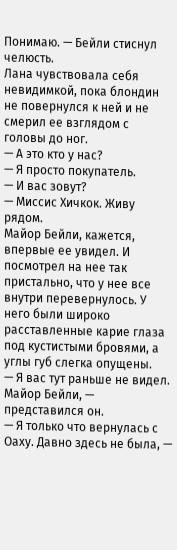Понимаю. — Бейли стиснул челюсть.
Лана чувствовала себя невидимкой, пока блондин не повернулся к ней и не смерил ее взглядом с головы до ног.
— А это кто у нас?
— Я просто покупатель.
— И вас зовут?
— Миссис Хичкок. Живу рядом.
Майор Бейли, кажется, впервые ее увидел. И посмотрел на нее так пристально, что у нее все внутри перевернулось. У него были широко расставленные карие глаза под кустистыми бровями, а углы губ слегка опущены.
— Я вас тут раньше не видел. Майор Бейли, — представился он.
— Я только что вернулась с Оаху. Давно здесь не была, —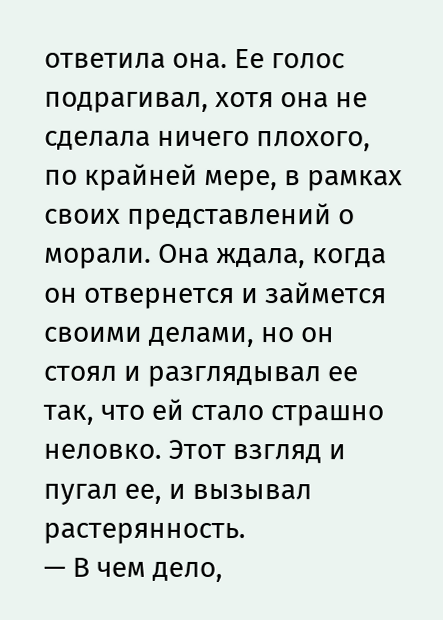ответила она. Ее голос подрагивал, хотя она не сделала ничего плохого, по крайней мере, в рамках своих представлений о морали. Она ждала, когда он отвернется и займется своими делами, но он стоял и разглядывал ее так, что ей стало страшно неловко. Этот взгляд и пугал ее, и вызывал растерянность.
— В чем дело,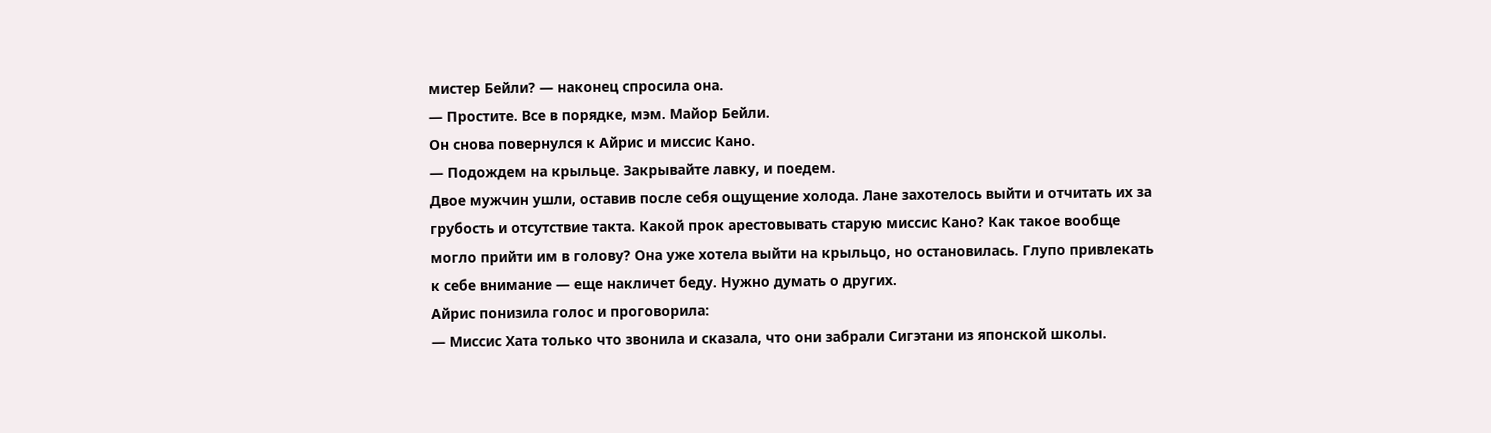мистер Бейли? — наконец спросила она.
— Простите. Все в порядке, мэм. Майор Бейли.
Он снова повернулся к Айрис и миссис Кано.
— Подождем на крыльце. Закрывайте лавку, и поедем.
Двое мужчин ушли, оставив после себя ощущение холода. Лане захотелось выйти и отчитать их за грубость и отсутствие такта. Какой прок арестовывать старую миссис Кано? Как такое вообще могло прийти им в голову? Она уже хотела выйти на крыльцо, но остановилась. Глупо привлекать к себе внимание — еще накличет беду. Нужно думать о других.
Айрис понизила голос и проговорила:
— Миссис Хата только что звонила и сказала, что они забрали Сигэтани из японской школы.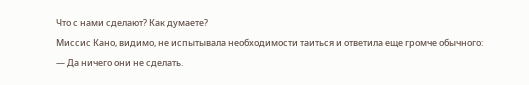Что с нами сделают? Как думаете?
Миссис Кано, видимо, не испытывала необходимости таиться и ответила еще громче обычного:
— Да ничего они не сделать.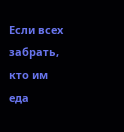Если всех забрать, кто им еда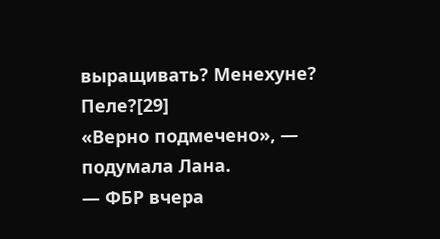выращивать? Менехуне? Пеле?[29]
«Верно подмечено», — подумала Лана.
— ФБР вчера